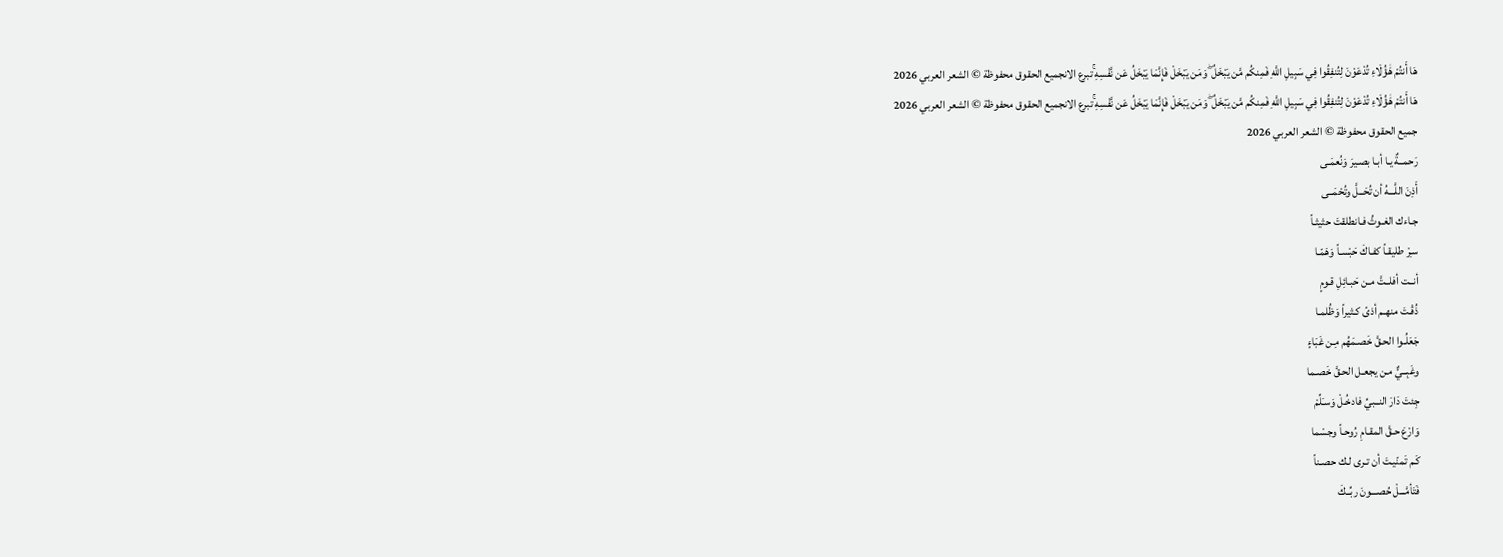هَا أَنتُمْ هَٰؤُلَاءِ تُدْعَوْنَ لِتُنفِقُوا فِي سَبِيلِ اللَّهِ فَمِنكُم مَّن يَبْخَلُ ۖ وَمَن يَبْخَلْ فَإِنَّمَا يَبْخَلُ عَن نَّفْسِهِ ۚتبرع الانجميع الحقوق محفوظة © الشعر العربي 2026
هَا أَنتُمْ هَٰؤُلَاءِ تُدْعَوْنَ لِتُنفِقُوا فِي سَبِيلِ اللَّهِ فَمِنكُم مَّن يَبْخَلُ ۖ وَمَن يَبْخَلْ فَإِنَّمَا يَبْخَلُ عَن نَّفْسِهِ ۚتبرع الانجميع الحقوق محفوظة © الشعر العربي 2026
جميع الحقوق محفوظة © الشعر العربي 2026
رَحمــةٌ يـا أبـا بصـيرَ وَنُعمَـى
أَذِنَ اللَّـــهُ أن تُحَــلَّ وتُحْمَــى
جـاءك الغـوثُ فـانطلقتَ حثيثـاً
سـِرْ طليقـاً كفـاكَ حَبْسـاً وَهَمّـا
أنــت أفلــتَّ مـن حَبـائِلِ قـومٍ
ذُقْـتَ منهـم أذىً كـثيراً وَظُلمـا
جَعَلُـوا الحـقَّ خَصـمَهُم مِـن غَبَاءٍ
وغَبِــيٌّ مـن يجعـل الحـقَّ خَصـما
جِئتَ دَارَ النــبيِّ فادخُـلْ وَسـَلِّمْ
وَارْعَ حـقَّ المقـامِ رُوحـاً وجسْما
كَـم تَمنّيـتَ أن تـرى لـك حصـناً
فَتَأمَّـــلْ حُصـــونَ ربِّــكَ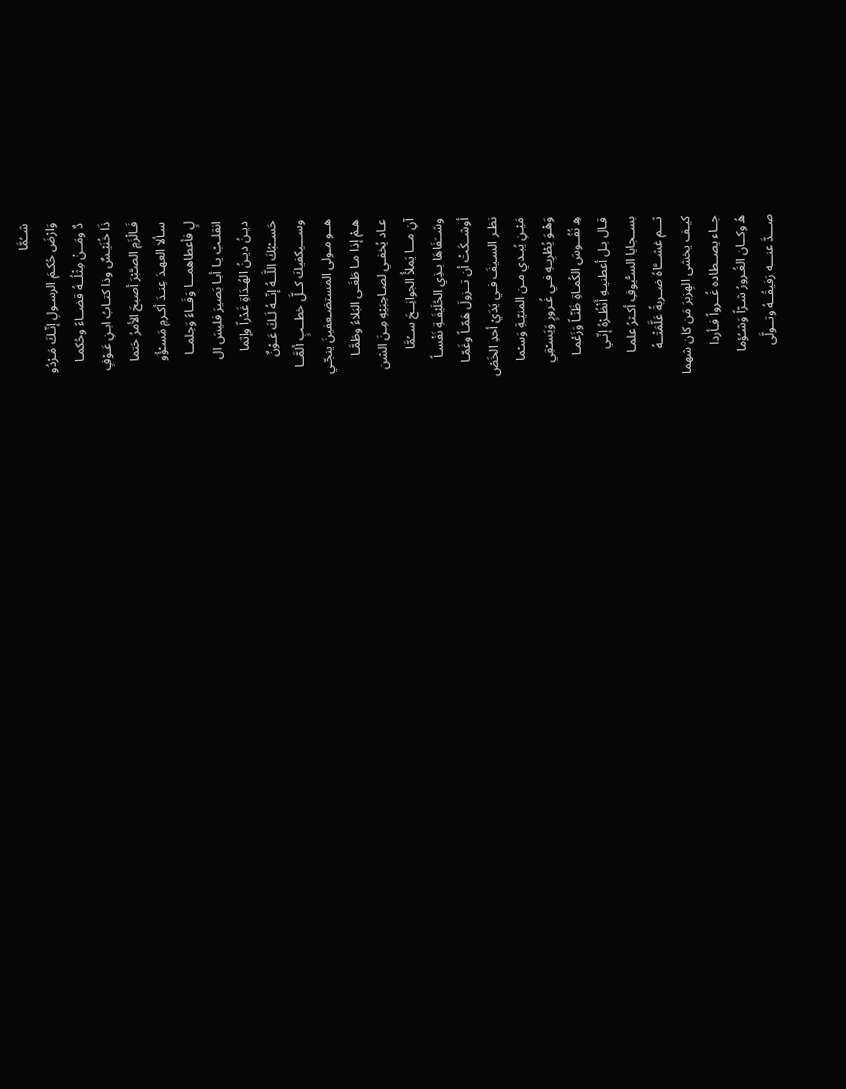شــُمَّا
وَارْضَ حُكـمَ الرسـولِ إنّـكَ مَـرْدُو
دٌ ومَــنْ مِثْلُــهُ قضــاءً وحُكمـا
ذَا خُنَيْـسٌ وذا كتـابُ ابـنِ عَـوْفٍ
فَـالْزَمِ الصـَّبْرَ أصبحَ الأمرُ حَتما
سـألا العهـدَ عِنـدَ أكـرمِ مَسـْؤُو
لٍ فأعطاهمـــا وَفَــاءً وَحِلمــا
انقلـبْ يـا أبـا بَصيرَ فليسَ ال
ديـنُ ديـنُ الهُـدَاةِ غَدْراً وإثما
حَســْبُكَ اللَّــهُ إنّــهُ لَـكَ عَـوْنٌ
وســـيكفيكَ كــلَّ خطــبٍ ألمَّــا
هــو مـولى المستضـعفينَ ينجّـي
هـمْ إذا مـا طَغَـى البَلاءُ وطَمَّـا
عـاد يُخفـي لصـاحِبَيْهِ مِـنَ الشن
آنِ مـــا يَملأُ الجوانِــحَ ســُمَّا
وشــَفَاهَا بـذِي الحُلَيْفَـةِ نَفْسـاً
أوشــكَتْ أن تــزولَ هَمّـاً وغَمّـا
نظـر السـيفَ فـي يَدَيْ أحدِ الخَصْ
مَيْـنِ يُبـدي مـن المنيّـةِ وَسـْما
وَهْـوَ يُطْرِيـهِ فـي غُـرورٍ وَيَسـْقِي
هِ نُفُــوسَ الكُمـاةِ ظَنّـاً وَزَعْمـا
قـال بـل أعطنيـهِ أَنْظُـرْهُ إنّـي
بســجايا السـُّيوفِ أكـثرُ علمـا
ثـــم غشـــَّاهُ ضــربةً عَلَّمَتْــهُ
كيـف يخشى الهِزبرَ مَن كان شهما
جــاء يصــطاده غُــرواً فـأردا
هُ وكــان الغُـرورُ شـرّاً وَشـُؤما
صـــدَّ عنـــه رَفيقُــهُ وتــولَّى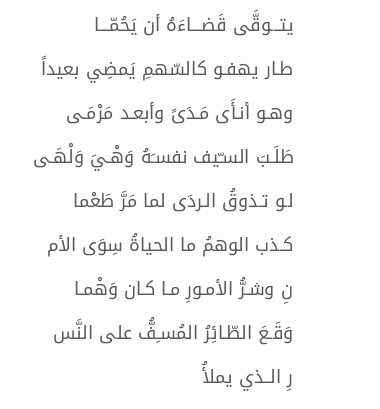يتـــوقَّى قَضـــاءَهُ أن يَحُمّـــا
طـار يهفـو كالسّهمِ يَمضِي بعيداً
وهـو أنـأَى مَـدَىً وأبعـد مَرْمَـى
طَلَـبَ السـّيف نفسـَهُ وَهْـيَ وَلْهَـى
لـو تـذوقُ الـردَى لما مَرَّ طَعْما
كـذب الوهمُ ما الحياةُ سِوَى الأم
نِ وشـرُّ الأمـورِ مـا كـان وَهْمـا
وَقَـعَ الطّـائِرُ المُسـِفُّ على النَّس
رِ الــذي يملأُ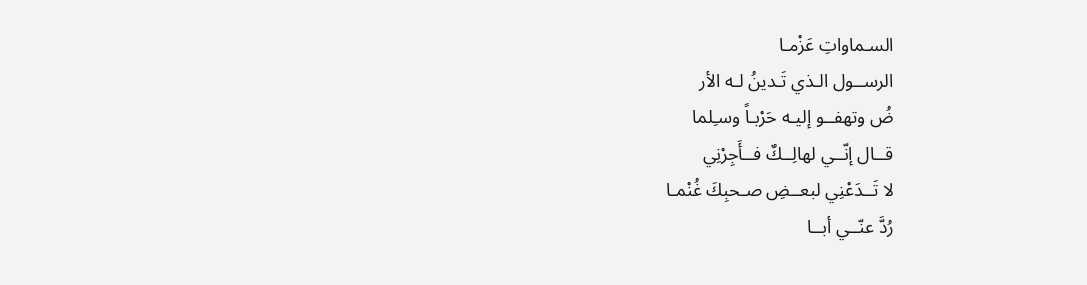السـماواتِ عَزْمـا
الرســول الـذي تَـدينُ لـه الأر
ضُ وتهفــو إليـه حَرْبـاً وسـِلما
قــال إنّــي لهالِــكٌ فــأَجِرْنِي
لا تَــدَعْنِي لبعــضِ صـحبِكَ غُنْمـا
رُدَّ عنّــي أبــا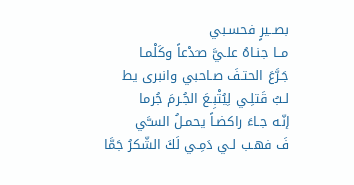بصــيرٍ فحسـبي
مــا جنـاهُ علـيَّ صـَدْعاً وكَلْمـا
جَـرَّعَ الحتـفَ صـاحبي وانبرى يط
لـبُ قَتلِـي لِيُتْبِـعَ الجُـرمَ جُرما
إنّـه جـاءَ راكضـاً يحمـلُ السـَّي
فَ فهـب لـي دَمِـي لَكَ الشّكرُ جَمَّا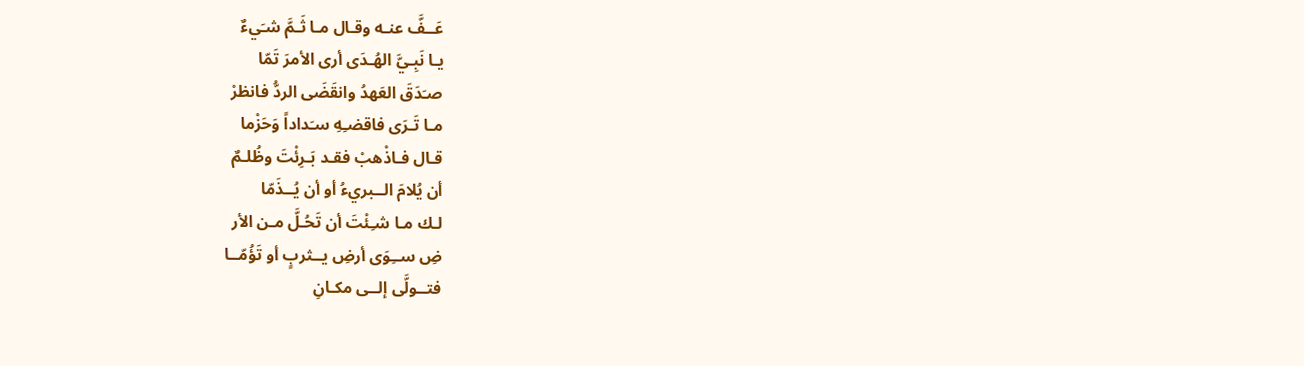عَــفَّ عنـه وقـال مـا ثَـمَّ شـَيءٌ
يـا نَبِـيَّ الهُـدَى أرى الأمرَ تَمّا
صـَدَقَ العَهدُ وانقَضَى الردُّ فانظرْ
مـا تَـرَى فاقضـِهِ سـَداداً وَحَزْما
قـال فـاذْهبْ فقـد بَـرِئْتَ وظُلـمٌ
أن يُلامَ الــبريءُ أو أن يُــذَمّا
لـك مـا شـِئْتَ أن تَحُـلَّ مـن الأر
ضِ ســِوَى أرضِ يــثربٍ أو تَؤُمّــا
فتــولَّى إلــى مكـانِ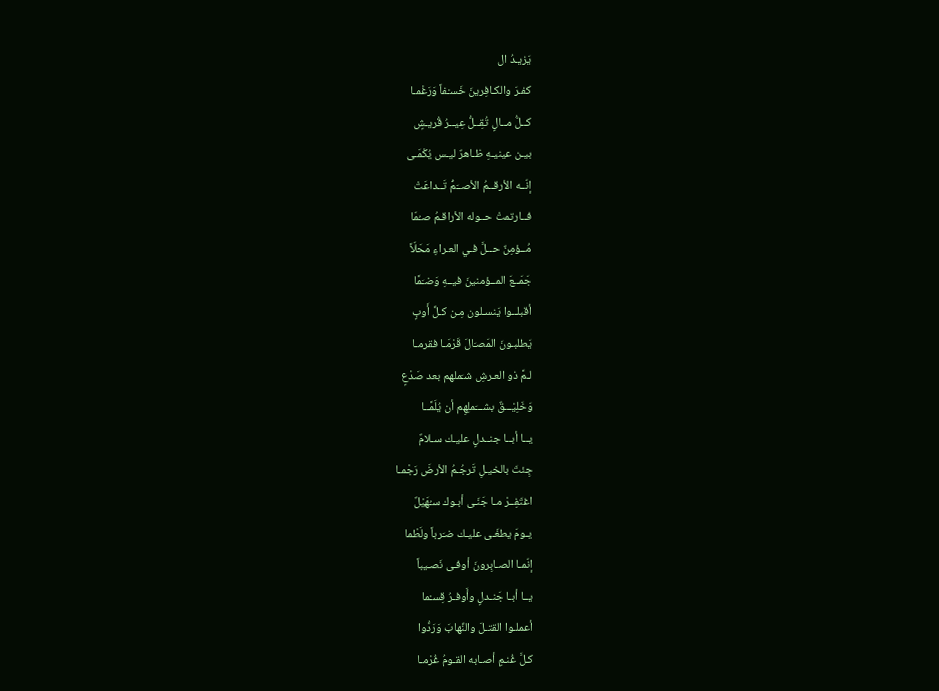يَزيـدُ ال
كفـرَ والكـافِرينَ خَسـْفاً وَرَغْمـا
كــلُّ مــالٍ تُقِــلُّ عِيــرُ قُريـشٍ
بيـن عينيـهِ ظـاهرٌ ليـس يُكْمَـى
إنّــه الأرقــمُ الأصــَمُّ تَــداعَتْ
فــارتمتْ حــوله الأراقـمُ صـُمّا
مُــؤمِنٌ حــلَّ فـي العـراءِ مَحَلّاً
جَمَــعَ المــؤمنينَ فيــهِ وَضـَمَّا
أقبلــوا يَنسـلون مِـن كـلِّ أَوبٍ
يَطلبـونَ المَصـَالَ قَرْمَـا فقرمـا
لـمَّ ذو العـرشِ شـَملهم بعد صَدْعٍ
وَخَلِيْـــقٌ بشـــَملِهِم أن يُلَمَّــا
يــا أبــا جنــدلٍ عليـك سـلامٌ
جِئتَ بالخيـلِ تَرجُـمُ الأرضَ رَجْمـا
اغتَفِــرْ مـا جَنَـى أبـوك سـُهَيْلٌ
يـومَ يطغَـى عليـك ضـَرباً ولَطْما
إنّمـا الصـابِرونَ أوفـى نَصـيباً
يــا أبـا جَنـدلٍ وأَوفـرُ قِسـْما
أعملـوا القتـلَ والنِّهابَ وَرَدُّوا
كـلَّ غُنـمٍ أصـابه القـومُ غُرْمـا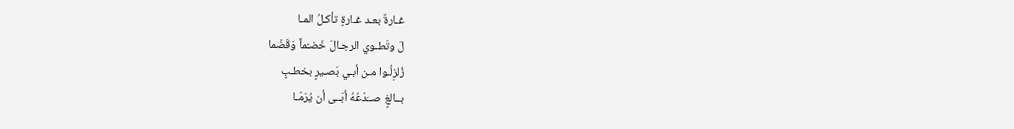غـارةٌ بعـد غـارةٍ تأكـلُ المـا
لَ وتَطـوي الرجـالَ خَضـْماً وَقَضْما
زُلزِلُـوا مـن أبـي بَصـيرٍ بخطـبٍ
بــالغٍ صــَدْعُهُ أبَــى أن يُرَمّـا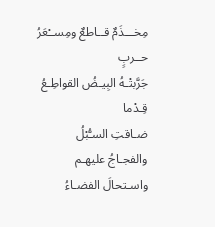مِخـــذَمٌ قــاطعٌ ومِســْعَرُ حــربٍ
جَرَّبتْـهُ البِيـضُ القواطِـعُ قِـدْما
ضـاقتِ السـُّبْلُ والفجـاجُ عليهـم
واسـتحالَ الفضـاءُ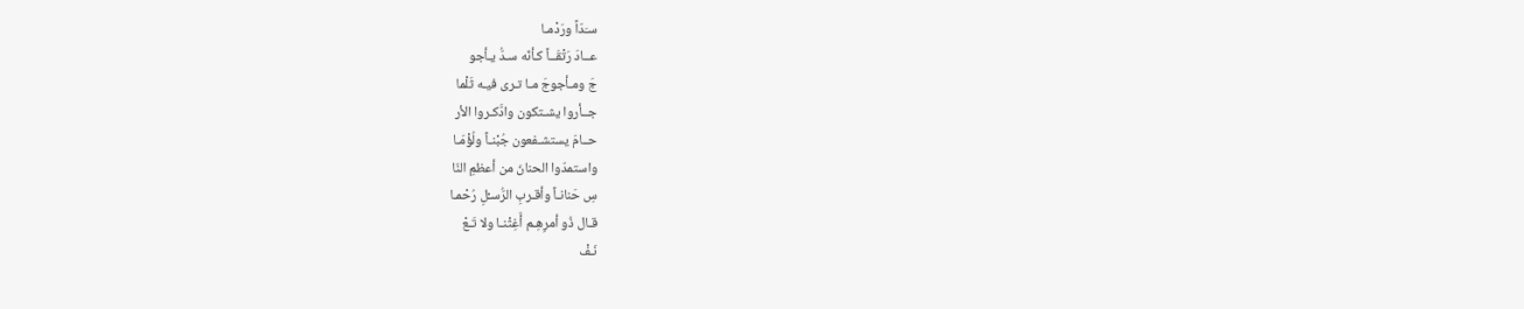سـَدّاً ورَدْمـا
عــادَ رَتْقَــاً كـأنّه سـدُّ يـأجو
جَ ومـأجوجَ مـا تـرى فيـه ثَلْما
جــأروا يشـتكون وادَّكـروا الأر
حــامَ يستشـفعون جُبْنـاً ولُؤْمَـا
واستمدّوا الحنانَ من أعظمِ النّا
سِ حَنانـاً وأقـربِ الرُّسـْلِ رُحْمـا
قـال ذُو أمرِهِـم أَغِثْنـا ولا تَـعْ
نَـفْ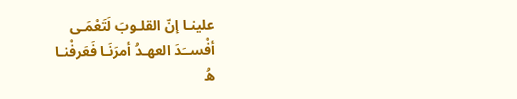علينـا إنّ القلـوبَ لَتَعْمَـى
أفْســَدَ العهـدُ أمرَنَـا فَعَرفْنـا
هُ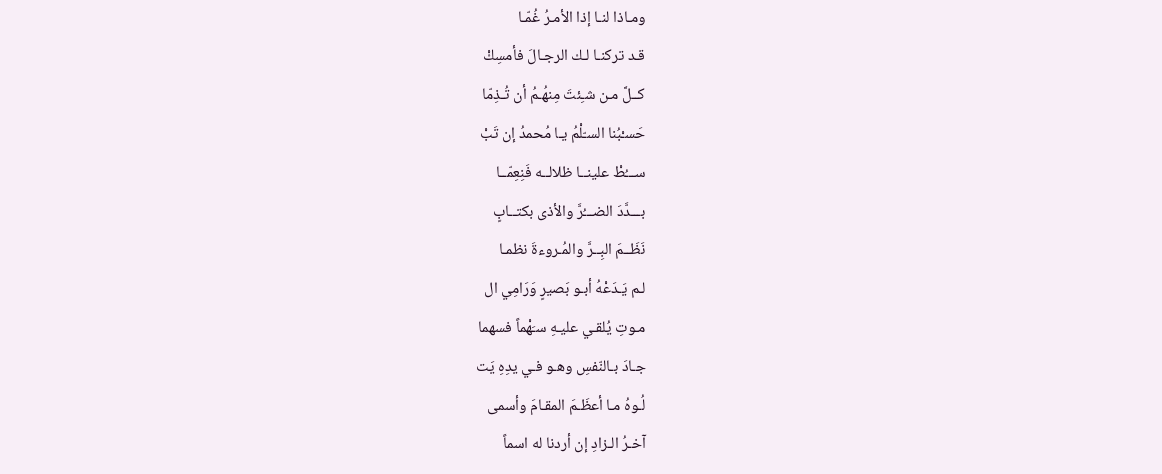ومـاذا لنـا إذا الأمـرُ غُمّـا
قـد تركنـا لـك الرجـالَ فأمسِكْ
كــلَّ مـن شـِئتَ مِنهُـمُ أن تُـذِمّا
حَسـْبُنا السـّلْمُ يـا مُحمدُ إن تَبْ
ســـُطْ علينــا ظلالــه فَنِعِمّــا
بـــدَّدَ الضـــُرَّ والأذى بكتــابٍ
نَظَــمَ البِــرَّ والمُـروءةَ نظمـا
لـم يَـدَعْهُ أبـو بَصيرٍ وَرَامِي ال
مـوتِ يُلقـي عليـهِ سـَهْماً فسهما
جـادَ بـالنّفسِ وهـو فـي يدِهِ يَت
لُـوهُ مـا أعظَـمَ المقـامَ وأسمى
آخـرُ الـزادِ إن أردنا له اسماً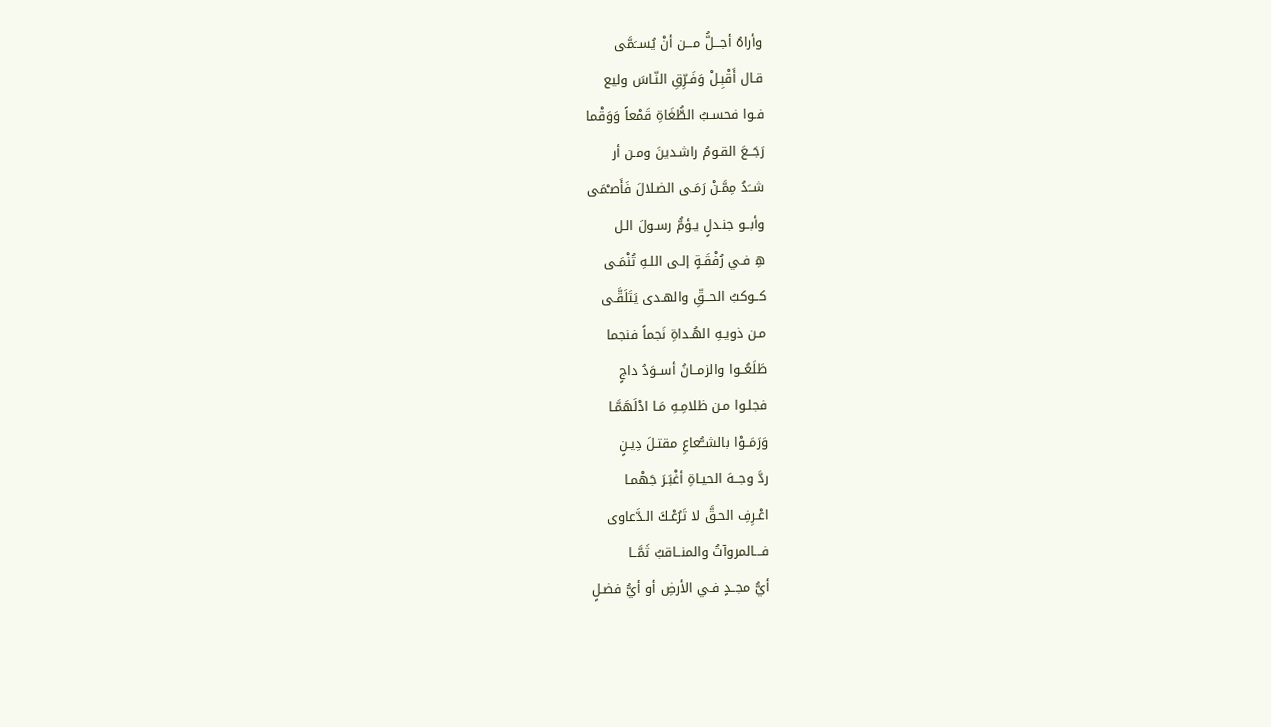وأراهُ أجـــلُّ مـــن أنْ يُســَمَّى
قـال أَقْبِـلْ وَفَـرِّقِ النّـاسَ وليع
فـوا فحسـبُ الطُّغَاةِ قَمْعاً وَوَقْما
رَجَــعَ القـومُ راشـدينَ ومـن أر
شــَدُ مِمَّـنْ رَمَـى الضـلالَ فَأَصـْمَى
وأبــو جنـدلٍ يـؤمُّ رسـولَ الـل
هِ فـي رُفْقَـةٍ إلـى اللـهِ تُنْمَـى
كــوكبُ الحــقِّ والهـدى يَتَلَقَّـى
مـن ذويـهِ الهُـداةِ نَجماً فنجما
طَلَعُــوا والزمــانُ أســوَدُ داجٍ
فجلـوا مـن ظلامِـهِ مَـا ادْلَهَمَّـا
وَرَمَــوْا بالشــُّعاعِ مقتـلَ دِيـنٍ
ردَّ وجــهَ الحيـاةِ أغْبَـرَ جَهْمـا
اعْـرِفِ الحـقَّ لا تَرُعْـكَ الـدَّعاوى
فـــالمروآتُ والمنــاقبُ ثَمَّــا
أيُّ مجــدٍ فـي الأرضِ أو أيُّ فضـلٍ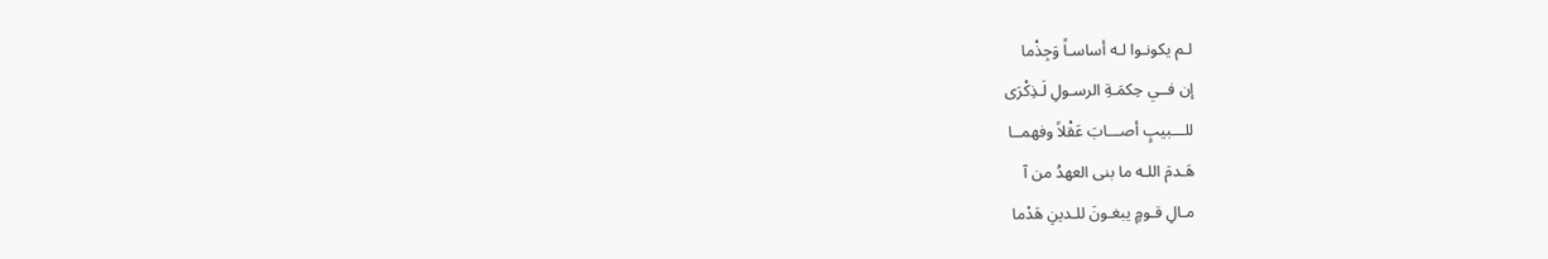لـم يكونـوا لـه أساسـاً وَجِذْما
إن فــي حِكمَـةِ الرسـولِ لَـذِكْرَى
للـــبيبٍ أصـــابَ عَقْلاً وفهمــا
هَـدمَ اللـه ما بنى العهدُ من آ
مـالِ قـومٍ يبغـونَ للـدينِ هَدْما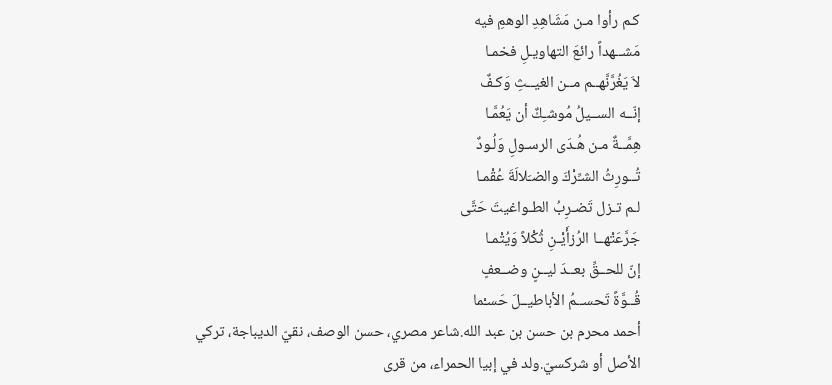كـم رأوا مـن مَشَاهِدِ الوهمِ فيه
مَشــهداً رائعَ التهاويـلِ فخمـا
لاَ يَغُرَّنَّهــم مــن الغيــثِ وَكـفٌ
إنّــه الســيلُ مُوشـِكٌ أن يَعُمَّـا
هِمَّــةٌ مـن هُـدَى الرسـولِ وَلُـودٌ
تُــورِثُ الشـِّرْكَ والضـَلالَةَ عُقْمـا
لـم تـزل تَضـرِبُ الطـواغيتَ حَتَّى
جَرَّعَتْهــا الرُزأَيْـنِ ثُكْلاً وَيُتْمـا
إنّ للحــقِّ بعــدَ ليــنٍ وضــعفٍ
قُــوَّةً تَحســمُ الأباطيــلَ حَسـْما
أحمد محرم بن حسن بن عبد الله.شاعر مصري، حسن الوصف، نقيّ الديباجة، تركي الأصل أو شركسيّ.ولد في إبيا الحمراء، من قرى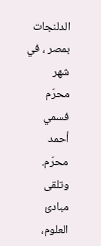الدلنجات بمصر ، في شهر محرّم فسمي أحمد محرّم. وتلقى مبادئ العلوم،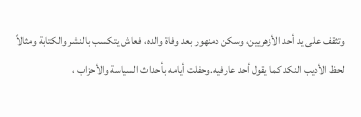وتثقف على يد أحد الأزهريين، وسكن دمنهور بعد وفاة والده، فعاش يتكسب بالنشر والكتابة ومثالاً لحظ الأديب النكد كما يقول أحد عارفيه.وحفلت أيامه بأحداث السياسة والأحزاب ،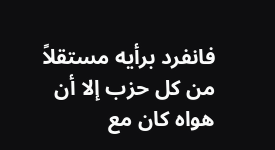فانفرد برأيه مستقلاً من كل حزب إلا أن هواه كان مع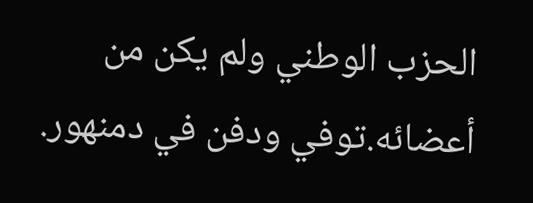الحزب الوطني ولم يكن من أعضائه.توفي ودفن في دمنهور.